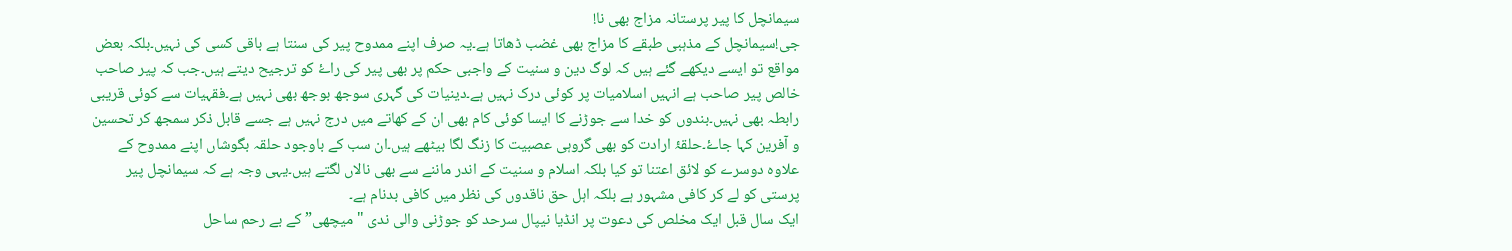سیمانچل کا پیر پرستانہ مزاج بھی نا!
جی!سیمانچل کے مذہبی طبقے کا مزاج بھی غضب ڈھاتا ہے۔یہ صرف اپنے ممدوح پیر کی سنتا ہے باقی کسی کی نہیں۔بلکہ بعض مواقع تو ایسے دیکھے گئے ہیں کہ لوگ دین و سنیت کے واجبی حکم پر بھی پیر کی راۓ کو ترجیح دیتے ہیں۔جب کہ پیر صاحب خالص پیر صاحب ہے انہیں اسلامیات پر کوئی درک نہیں ہے۔دینیات کی گہری سوجھ بوجھ بھی نہیں ہے۔فقہیات سے کوئی قریبی رابطہ بھی نہیں۔بندوں کو خدا سے جوڑنے کا ایسا کوئی کام بھی ان کے کھاتے میں درج نہیں ہے جسے قابل ذکر سمجھ کر تحسین و آفرین کہا جاۓ۔حلقۂ ارادت کو بھی گروہی عصبیت کا زنگ لگا بیٹھے ہیں۔ان سب کے باوجود حلقہ بگوشاں اپنے ممدوح کے علاوہ دوسرے کو لائق اعتنا تو کیا بلکہ اسلام و سنیت کے اندر ماننے سے بھی نالاں لگتے ہیں۔یہی وجہ ہے کہ سیمانچل پیر پرستی کو لے کر کافی مشہور ہے بلکہ اہل حق ناقدوں کی نظر میں کافی بدنام ہے۔
ایک سال قبل ایک مخلص کی دعوت پر انڈیا نیپال سرحد کو جوڑنی والی ندی "میچھی” کے بے رحم ساحل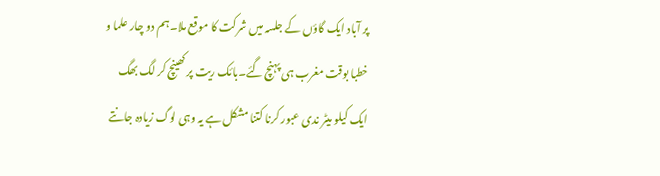پر آباد ایک گاؤں کے جلسہ میں شرکت کا موقع ملا۔ہم دو چار علما و خطبا بوقت مغرب ہی پہنچ گئے۔بائک ریت پر کھینچ کر لگ بھگ ایک کیلو میٹر ندی عبور کرنا کتنا مشکل ہے یہ وہی لوگ زیادہ جانتے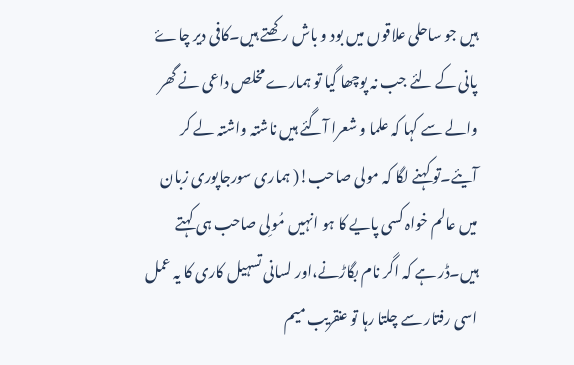ہیں جو ساحلی علاقوں میں بود و باش رکھتے ہیں۔کافی دیر چاۓ پانی کے لئے جب نہ پوچھا گیا تو ہمارے مخلص داعی نے گھر والے سے کہا کہ علما و شعرا آگئے ہیں ناشتہ واشتہ لے کر آیئے۔تو کہنے لگا کہ مولی صاحب!( ہماری سورجاپوری زبان میں عالم خواہ کسی پایے کا ہو انہیں مُولِی صاحب ہی کہتے ہیں۔ڈر ہے کہ اگر نام بگاڑنے،اور لسانی تسہیل کاری کا یہ عمل اسی رفتار سے چلتا رہا تو عنقریب میم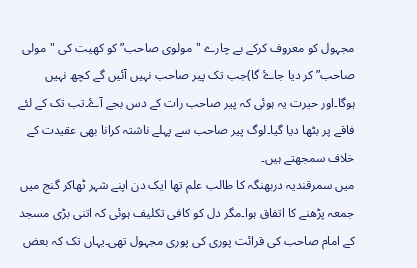مجہول کو معروف کرکے بے چارے "مولوی صاحب” کو کھیت کی "مولی صاحب” کر دیا جاۓ گا)جب تک پیر صاحب نہیں آئیں گے کچھ نہیں ہوگا۔اور حیرت یہ ہوئی کہ پیر صاحب رات کے دس بجے آۓ۔تب تک کے لئے فاقے پر بٹھا دیا گیا۔لوگ پیر صاحب سے پہلے ناشتہ کرانا بھی عقیدت کے خلاف سمجھتے ہیں۔
میں سمرقندیہ دربھنگہ کا طالب علم تھا ایک دن اپنے شہر ٹھاکر گنج میں جمعہ پڑھنے کا اتفاق ہوا۔مگر دل کو کافی تکلیف ہوئی کہ اتنی بڑی مسجد کے امام صاحب کی قرائت پوری کی پوری مجہول تھی۔یہاں تک کہ بعض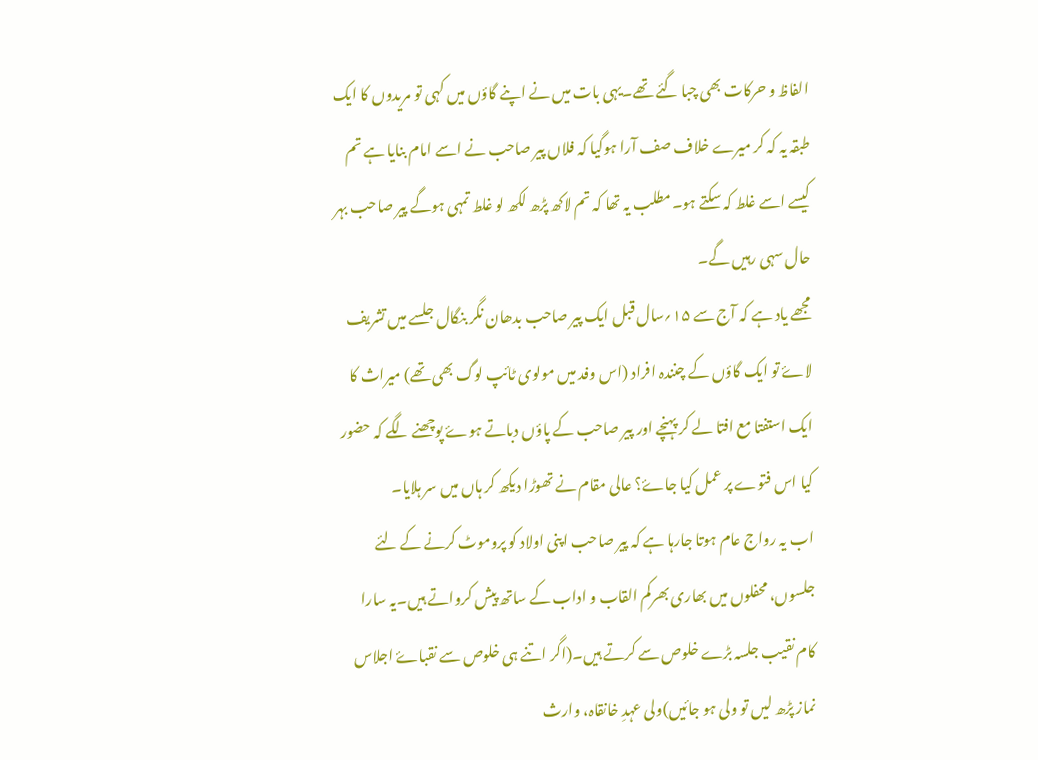الفاظ و حرکات بھی چبا گئے تھے۔یہی بات میں نے اپنے گاؤں میں کہی تو مریدوں کا ایک طبقہ یہ کہ کر میرے خلاف صف آرا ہوگیا کہ فلاں پیر صاحب نے اسے امام بنایا ہے تم کیسے اسے غلط کہ سکتے ہو۔مطلب یہ تھا کہ تم لاکھ پڑھ لکھ لو غلط تمہی ہوگے پیر صاحب بہر حال سہی رہیں گے۔
مجھے یاد ہے کہ آج سے ۱۵؍سال قبل ایک پیر صاحب بدھان نگر بنگال جلسے میں تشریف لاۓ تو ایک گاؤں کے چنندہ افراد (اس وفد میں مولوی ٹائپ لوگ بھی تھے) میراث کا ایک استفتا مع افتا لے کر پہنچے اور پیر صاحب کے پاؤں دباتے ہوۓ پوچھنے لگے کہ حضور کیا اس فتوے پر عمل کیا جاۓ؟ عالی مقام نے تھوڑا دیکھ کر ہاں میں سر ہلایا۔
اب یہ رواج عام ہوتا جارہا ہے کہ پیر صاحب اپنی اولاد کو پروموٹ کرنے کے لئے جلسوں، محفلوں میں بھاری بھرکم القاب و اداب کے ساتھ پیش کرواتے ہیں۔یہ سارا کام نقیب جلسہ بڑے خلوص سے کرتے ہیں۔(اگر اتنے ہی خلوص سے نقباۓ اجلاس نماز پڑھ لیں تو ولی ہو جائیں)ولی عہدِ خانقاہ، وارث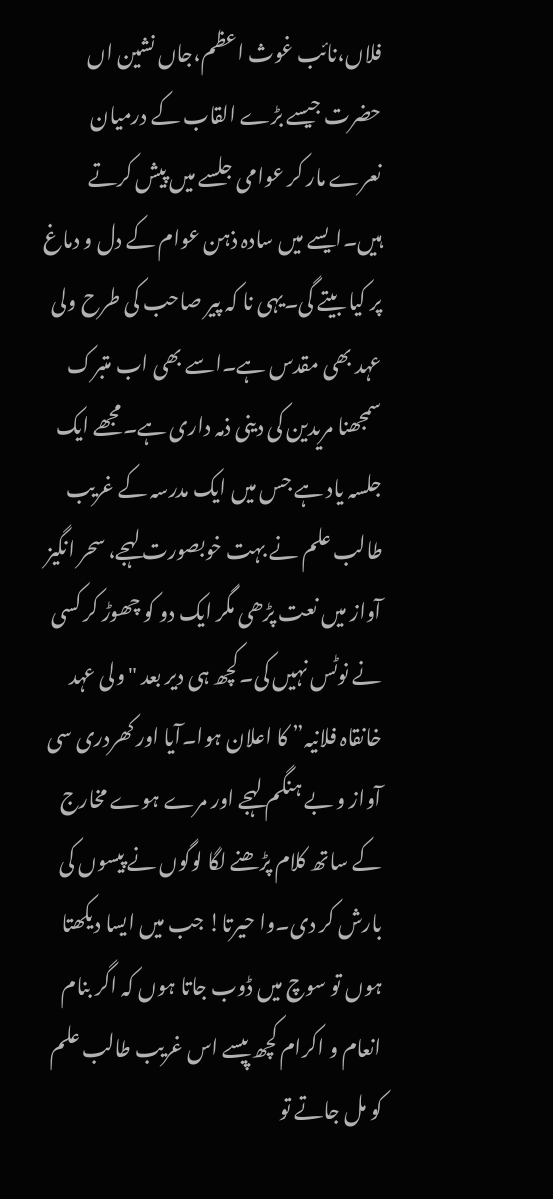فلاں،نائب غوث اعظم،جاں نشین اں حضرت جیسے بڑے القاب کے درمیان نعرے مار کر عوامی جلسے میں پیش کرتے ہیں۔ایسے میں سادہ ذہن عوام کے دل و دماغ پر کیا بیتے گی۔یہی نا کہ پیر صاحب کی طرح ولی عہد بھی مقدس ہے۔اسے بھی اب متبرک سمجھنا مریدین کی دینی ذمہ داری ہے۔مجھے ایک جلسہ یاد ہے جس میں ایک مدرسہ کے غریب طالب علم نے بہت خوبصورت لہجے، سحر انگیز آواز میں نعت پڑھی مگر ایک دو کو چھوڑ کر کسی نے نوٹس نہیں کی۔کچھ ہی دیر بعد "ولی عہد خانقاہ فلانیہ” کا اعلان ہوا۔آیا اور کھردری سی آواز و بے ہنگم لہجے اور مرے ہوے مخارج کے ساتھ کلام پڑھنے لگا لوگوں نے پیسوں کی بارش کر دی۔وا حیرتا! جب میں ایسا دیکھتا ہوں تو سوچ میں ڈوب جاتا ہوں کہ اگر بنام انعام و اکرام کچھ پیسے اس غریب طالب علم کو مل جاتے تو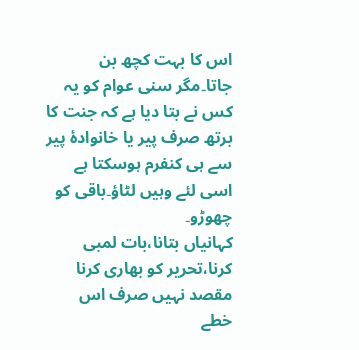اس کا بہت کچھ بن جاتا۔مگر سنی عوام کو یہ کس نے بتا دیا ہے کہ جنت کا برتھ صرف پیر یا خانوادۂ پیر سے ہی کنفرم ہوسکتا ہے اسی لئے وہیں لٹاؤ۔باقی کو چھوڑو۔
کہانیاں بتانا،بات لمبی کرنا،تحریر کو بھاری کرنا مقصد نہیں صرف اس خطے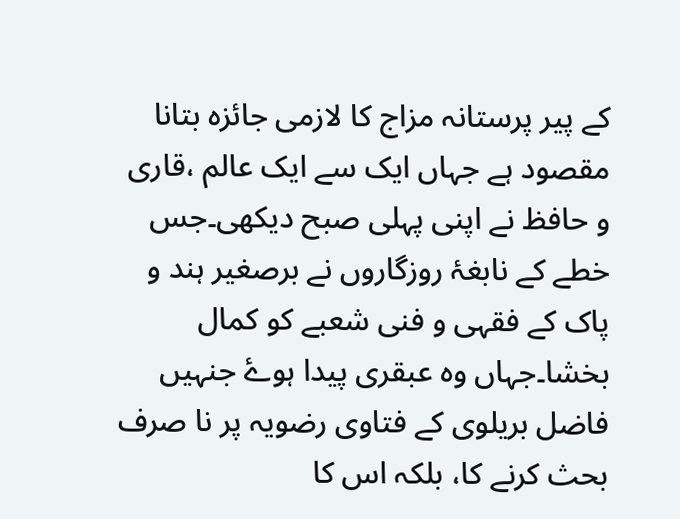کے پیر پرستانہ مزاج کا لازمی جائزہ بتانا مقصود ہے جہاں ایک سے ایک عالم ،قاری و حافظ نے اپنی پہلی صبح دیکھی۔جس خطے کے نابغۂ روزگاروں نے برصغیر ہند و پاک کے فقہی و فنی شعبے کو کمال بخشا۔جہاں وہ عبقری پیدا ہوۓ جنہیں فاضل بریلوی کے فتاوی رضویہ پر نا صرف بحث کرنے کا، بلکہ اس کا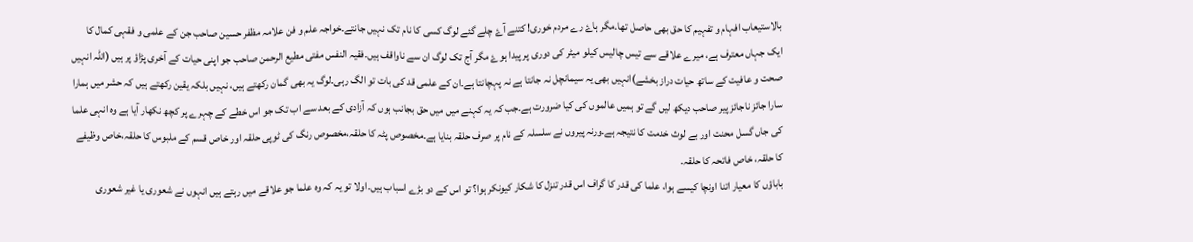بالاستیعاب افہام و تفہیم کا حق بھی حاصل تھا۔مگر ہاۓ رے مردم خوری! کتنے آۓ چلے گئے لوگ کسی کا نام تک نہیں جانتے۔خواجہ علم و فن علامہ مظفر حسین صاحب جن کے علمی و فقہی کمال کا ایک جہاں معترف ہے، میرے علاقے سے تیس چالیس کیلو میٹر کی دوری پر پیدا ہوۓ مگر آج تک لوگ ان سے ناواقف ہیں۔فقیہ النفس مفتی مطیع الرحمن صاحب جو اپنی حیات کے آخری پڑاؤ پر ہیں (اللہ انہیں صحت و عافیت کے ساتھ حیات دراز بخشے)انہیں بھی یہ سیمانچل نہ جانتا ہے نہ پہچانتا ہے۔ان کے علمی قد کی بات تو الگ رہی۔لوگ یہ بھی گمان رکھتے ہیں، نہیں بلکہ یقین رکھتے ہیں کہ حشر میں ہمارا سارا جائز ناجائز پیر صاحب دیکھ لیں گے تو ہمیں عالموں کی کیا ضرورت ہے۔جب کہ یہ کہنے میں میں حق بجانب ہوں کہ آزادی کے بعد سے اب تک جو اس خطے کے چہرے پر کچھ نکھار آیا ہے وہ انہی علما کی جاں گسل محنت اور بے لوث خدمت کا نتیجہ ہے۔ورنہ پیروں نے سلسلہ کے نام پر صرف حلقہ بنایا ہے۔مخصوص پٹہ کا حلقہ،مخصوص رنگ کی ٹوپی حلقہ اور خاص قسم کے ملبوس کا حلقہ،خاص وظیفے کا حلقہ، خاص فاتحہ کا حلقہ۔
باباؤں کا معیار اتنا اونچا کیسے ہوا، علما کی قدر کا گراف اس قدر تنزل کا شکار کیونکر ہوا؟ تو اس کے دو بڑے اسباب ہیں۔اولا تو یہ کہ وہ علما جو علاقے میں رہتے ہیں انہوں نے شعوری یا غیر شعوری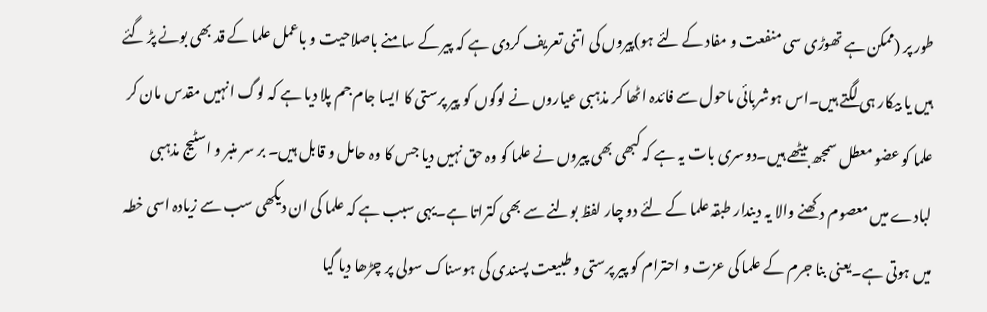طور پر (ممکن ہے تھوڑی سی منفعت و مفاد کے لئے ہو)پیروں کی اتنی تعریف کردی ہے کہ پیر کے سامنے باصلاحیت و باعمل علما کے قد بھی بونے پڑ گئے ہیں یا بیکار ہی لگتے ہیں۔اس ہوشربائی ماحول سے فائدہ اٹھا کر مذہبی عیاروں نے لوگوں کو پیر پرستی کا ایسا جام جم پلا دیا ہے کہ لوگ انہیں مقدس مان کر علما کو عضو معطل سمجھ بیٹھے ہیں۔دوسری بات یہ ہے کہ کبھی بھی پیروں نے علما کو وہ حق نہیں دیا جس کا وہ حامل و قابل ہیں۔ بر سر منبر و اسٹیج مذہبی لبادے میں معصوم دکھنے والا یہ دیندار طبقہ علما کے لئے دو چار لفظ بولنے سے بھی کتراتا ہے۔یہی سبب ہے کہ علما کی ان دیکھی سب سے زیادہ اسی خطہ میں ہوتی ہے۔یعنی بنا جرم کے علما کی عزت و احترام کو پیر پرستی و طبیعت پسندی کی ہوسناک سولی پر چڑھا دیا گیا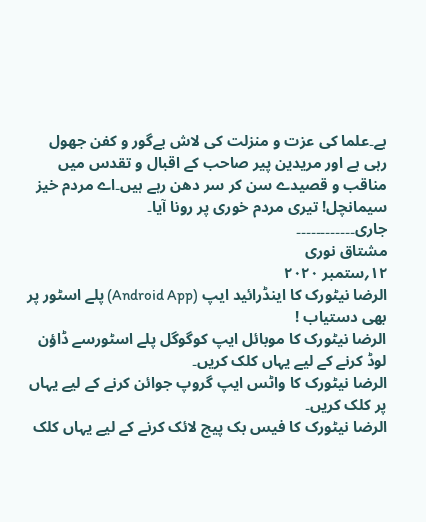ہے۔علما کی عزت و منزلت کی لاش بےگور و کفن جھول رہی ہے اور مریدین پیر صاحب کے اقبال و تقدس میں مناقب و قصیدے سن کر سر دھن رہے ہیں۔اے مردم خیز سیمانچل! تیری مردم خوری پر رونا آیا۔
جاری۔۔۔۔۔۔۔۔۔۔۔۔
مشتاق نوری
۱۲؍ستمبر ۲۰۲۰
الرضا نیٹورک کا اینڈرائید ایپ (Android App) پلے اسٹور پر بھی دستیاب !
الرضا نیٹورک کا موبائل ایپ کوگوگل پلے اسٹورسے ڈاؤن لوڈ کرنے کے لیے یہاں کلک کریں۔
الرضا نیٹورک کا واٹس ایپ گروپ جوائن کرنے کے لیے یہاں پر کلک کریں۔
الرضا نیٹورک کا فیس بک پیج لائک کرنے کے لیے یہاں کلک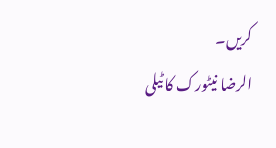کریں۔
الرضا نیٹورک کا ٹیلی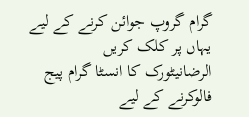گرام گروپ جوائن کرنے کے لیے یہاں پر کلک کریں
الرضانیٹورک کا انسٹا گرام پیج فالوکرنے کے لیے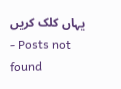یہاں کلک کریں
- Posts not found